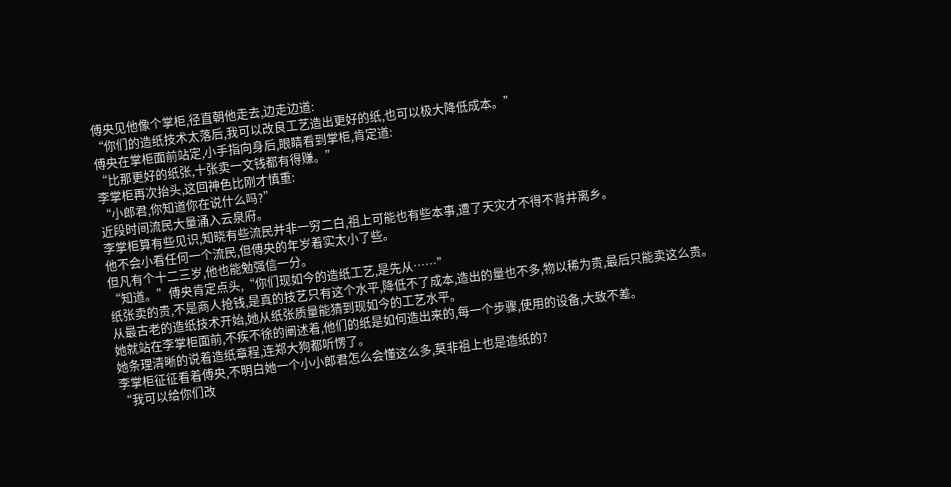傅央见他像个掌柜,径直朝他走去,边走边道:
“你们的造纸技术太落后,我可以改良工艺造出更好的纸,也可以极大降低成本。”
傅央在掌柜面前站定,小手指向身后,眼睛看到掌柜,肯定道:
“比那更好的纸张,十张卖一文钱都有得赚。”
李掌柜再次抬头,这回神色比刚才慎重:
“小郎君,你知道你在说什么吗?”
近段时间流民大量涌入云泉府。
李掌柜算有些见识,知晓有些流民并非一穷二白,祖上可能也有些本事,遭了天灾才不得不背井离乡。
他不会小看任何一个流民,但傅央的年岁着实太小了些。
但凡有个十二三岁,他也能勉强信一分。
“知道。”傅央肯定点头,“你们现如今的造纸工艺,是先从……”
纸张卖的贵,不是商人抢钱,是真的技艺只有这个水平,降低不了成本,造出的量也不多,物以稀为贵,最后只能卖这么贵。
从最古老的造纸技术开始,她从纸张质量能猜到现如今的工艺水平。
她就站在李掌柜面前,不疾不徐的阐述着,他们的纸是如何造出来的,每一个步骤,使用的设备,大致不差。
她条理清晰的说着造纸章程,连郑大狗都听愣了。
李掌柜征征看着傅央,不明白她一个小小郎君怎么会懂这么多,莫非祖上也是造纸的?
“我可以给你们改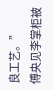良工艺。”
傅央见李掌柜被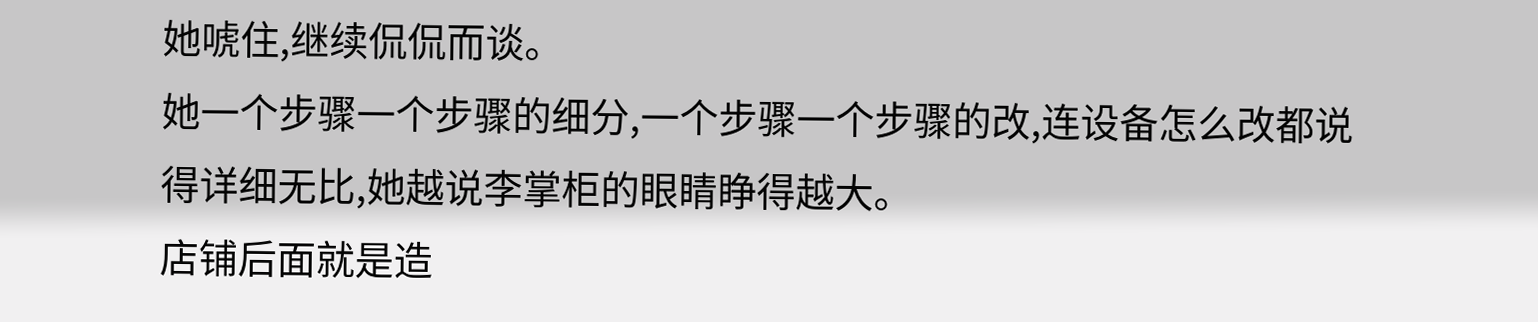她唬住,继续侃侃而谈。
她一个步骤一个步骤的细分,一个步骤一个步骤的改,连设备怎么改都说得详细无比,她越说李掌柜的眼睛睁得越大。
店铺后面就是造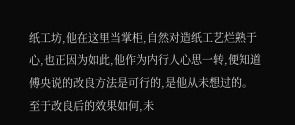纸工坊,他在这里当掌柜,自然对造纸工艺烂熟于心,也正因为如此,他作为内行人心思一转,便知道傅央说的改良方法是可行的,是他从未想过的。
至于改良后的效果如何,未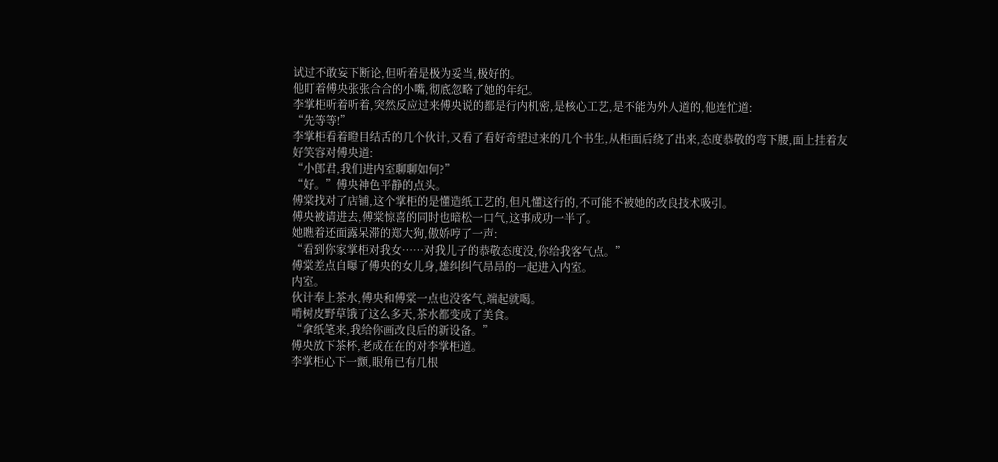试过不敢妄下断论,但听着是极为妥当,极好的。
他盯着傅央张张合合的小嘴,彻底忽略了她的年纪。
李掌柜听着听着,突然反应过来傅央说的都是行内机密,是核心工艺,是不能为外人道的,他连忙道:
“先等等!”
李掌柜看着瞪目结舌的几个伙计,又看了看好奇望过来的几个书生,从柜面后绕了出来,态度恭敬的弯下腰,面上挂着友好笑容对傅央道:
“小郎君,我们进内室聊聊如何?”
“好。”傅央神色平静的点头。
傅棠找对了店铺,这个掌柜的是懂造纸工艺的,但凡懂这行的,不可能不被她的改良技术吸引。
傅央被请进去,傅棠惊喜的同时也暗松一口气,这事成功一半了。
她瞧着还面露呆滞的郑大狗,傲娇哼了一声:
“看到你家掌柜对我女……对我儿子的恭敬态度没,你给我客气点。”
傅棠差点自曝了傅央的女儿身,雄纠纠气昂昂的一起进入内室。
内室。
伙计奉上茶水,傅央和傅棠一点也没客气,端起就喝。
啃树皮野草饿了这么多天,茶水都变成了美食。
“拿纸笔来,我给你画改良后的新设备。”
傅央放下茶杯,老成在在的对李掌柜道。
李掌柜心下一颤,眼角已有几根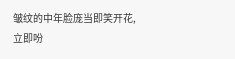皱纹的中年脸庞当即笑开花,立即吩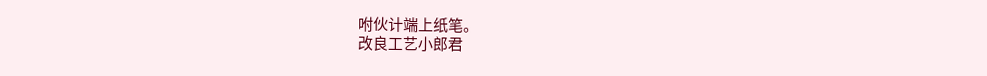咐伙计端上纸笔。
改良工艺小郎君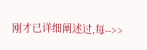刚才已详细阐述过,每-->>